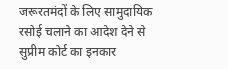जरूरतमंदों के लिए सामुदायिक रसोई चलाने का आदेश देने से सुप्रीम कोर्ट का इनकार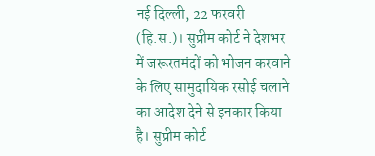नई दिल्ली, 22 फरवरी (हि.स.)। सुप्रीम कोर्ट ने देशभर में जरूरतमंदों को भोजन करवाने के लिए सामुदायिक रसोई चलाने का आदेश देने से इनकार किया है। सुप्रीम कोर्ट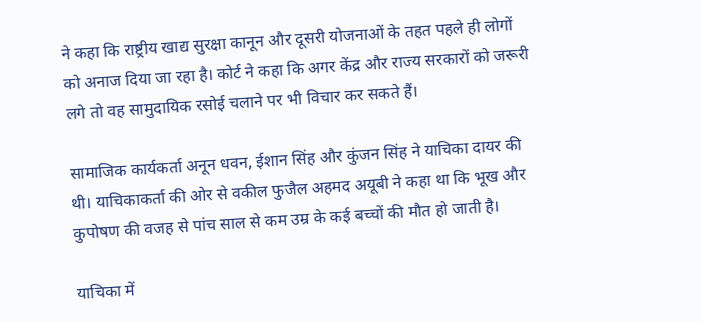ने कहा कि राष्ट्रीय खाद्य सुरक्षा कानून और दूसरी योजनाओं के तहत पहले ही लोगों को अनाज दिया जा रहा है। कोर्ट ने कहा कि अगर केंद्र और राज्य सरकारों को जरूरी लगे तो वह सामुदायिक रसोई चलाने पर भी विचार कर सकते हैं।

सामाजिक कार्यकर्ता अनून धवन, ईशान सिंह और कुंजन सिंह ने याचिका दायर की थी। याचिकाकर्ता की ओर से वकील फुजैल अहमद अयूबी ने कहा था कि भूख और कुपोषण की वजह से पांच साल से कम उम्र के कई बच्चों की मौत हो जाती है।

याचिका में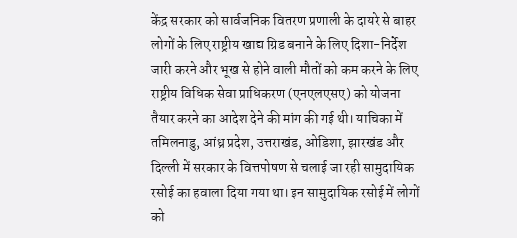केंद्र सरकार को सार्वजनिक वितरण प्रणाली के दायरे से बाहर लोगों के लिए राष्ट्रीय खाद्य ग्रिड बनाने के लिए दिशा-निर्देश जारी करने और भूख से होने वाली मौतों को कम करने के लिए राष्ट्रीय विधिक सेवा प्राधिकरण (एनएलएसए) को योजना तैयार करने का आदेश देने की मांग की गई थी। याचिका में तमिलनाडु, आंध्र प्रदेश, उत्तराखंड, ओडिशा, झारखंड और दिल्ली में सरकार के वित्तपोषण से चलाई जा रही सामुदायिक रसोई का हवाला दिया गया था। इन सामुदायिक रसोई में लोगों को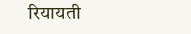रियायती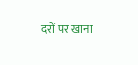दरों पर खाना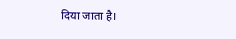दिया जाता है।